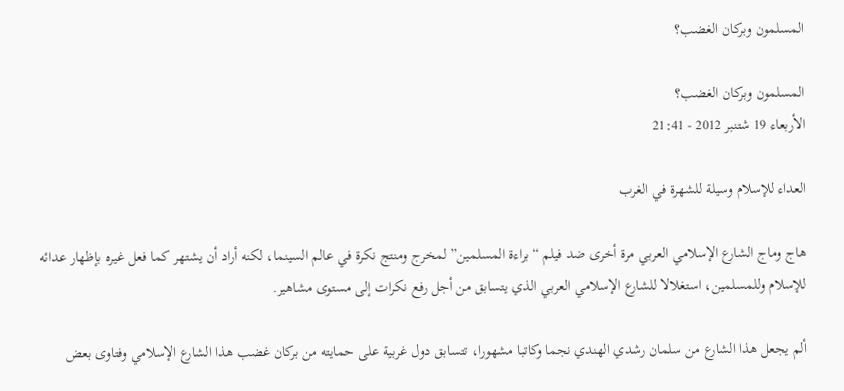المسلمون وبركان الغضب؟

المسلمون وبركان الغضب؟
الأربعاء 19 شتنبر 2012 - 21:41

العداء للإسلام وسيلة للشهرة في الغرب

هاج وماج الشارع الإسلامي العربي مرة أخرى ضد فيلم “براءة المسلمين” لمخرج ومنتج نكرة في عالم السينما، لكنه أراد أن يشتهر كما فعل غيره بإظهار عدائه للإسلام وللمسلمين، استغلالا للشارع الإسلامي العربي الذي يتسابق من أجل رفع نكرات إلى مستوى مشاهير.

ألم يجعل هذا الشارع من سلمان رشدي الهندي نجما وكاتبا مشهورا، تتسابق دول غربية على حمايته من بركان غضب هذا الشارع الإسلامي وفتاوى بعض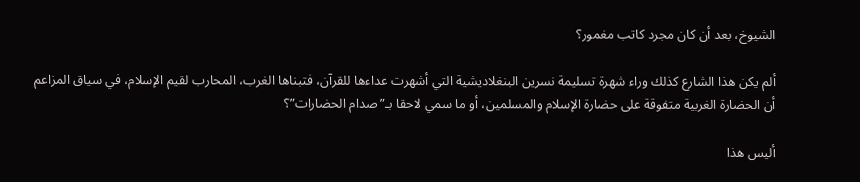الشيوخ، بعد أن كان مجرد كاتب مغمور؟

ألم يكن هذا الشارع كذلك وراء شهرة تسليمة نسرين البنغلاديشية التي أشهرت عداءها للقرآن، فتبناها الغرب، المحارب لقيم الإسلام، في سياق المزاعم أن الحضارة الغربية متفوقة على حضارة الإسلام والمسلمين، أو ما سمي لاحقا بـ”صدام الحضارات”؟

أليس هذا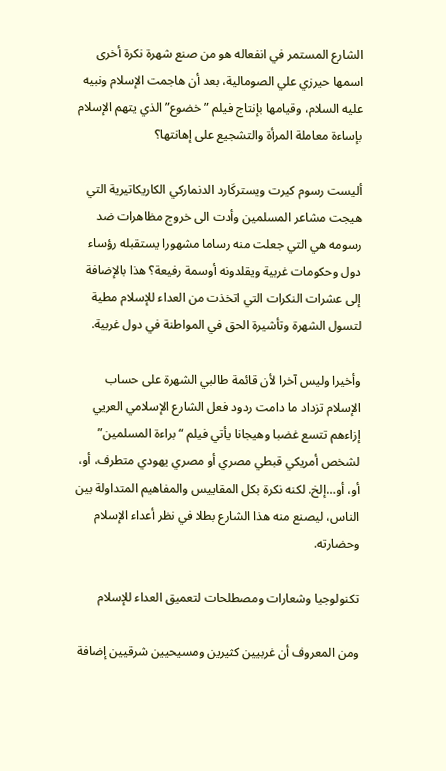الشارع المستمر في انفعاله هو من صنع شهرة نكرة أخرى اسمها حيرزي علي الصومالية، بعد أن هاجمت الإسلام ونبيه عليه السلام، وقيامها بإنتاج فيلم ” خضوع” الذي يتهم الإسلام بإساءة معاملة المرأة والتشجيع على إهانتها؟

أليست رسوم كيرت ويستركَارد الدنماركي الكاريكاتيرية التي هيجت مشاعر المسلمين وأدت الى خروج مظاهرات ضد رسومه هي التي جعلت منه رساما مشهورا يستقبله رؤساء دول وحكومات غربية ويقلدونه أوسمة رفيعة؟ هذا بالإضافة إلى عشرات النكرات التي اتخذت من العداء للإسلام مطية لتسول الشهرة وتأشيرة الحق في المواطنة في دول غربية.

وأخيرا وليس آخرا لأن قائمة طالبي الشهرة على حساب الإسلام تزداد ما دامت ردود فعل الشارع الإسلامي العريي إزاءهم تتسع غضبا وهيجانا يأتي فيلم “براءة المسلمين” لشخص أمريكي قبطي مصري أو مصري يهودي متطرف، أو، أو، أو…إلخ. لكنه نكرة بكل المقاييس والمفاهيم المتداولة بين الناس، ليصنع منه هذا الشارع بطلا في نظر أعداء الإسلام وحضارته.

تكنولوجيا وشعارات ومصطلحات لتعميق العداء للإسلام

ومن المعروف أن غربيين كثيرين ومسيحيين شرقيين إضافة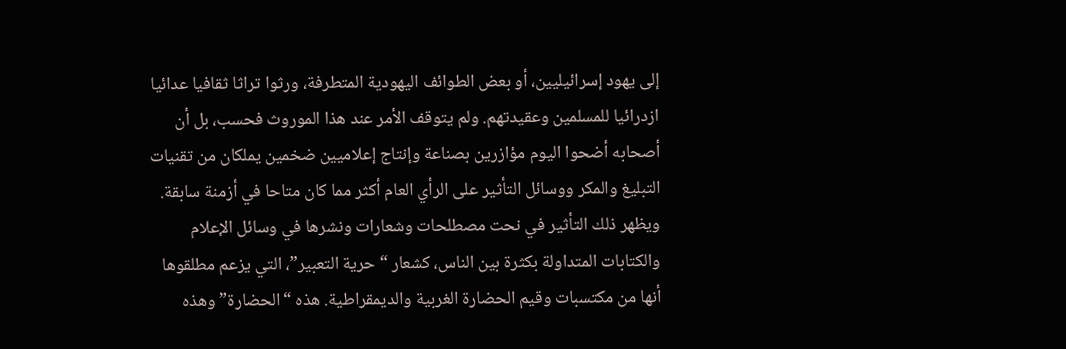إلى يهود إسرائيليين، أو بعض الطوائف اليهودية المتطرفة، ورثوا تراثا ثقافيا عدائيا ازدرائيا للمسلمين وعقيدتهم. ولم يتوقف الأمر عند هذا الموروث فحسب، بل أن أصحابه أضحوا اليوم مؤازرين بصناعة وإنتاج إعلاميين ضخمين يملكان من تقنيات التبليغ والمكر ووسائل التأثير على الرأي العام أكثر مما كان متاحا في أزمنة سابقة. ويظهر ذلك التأثير في نحت مصطلحات وشعارات ونشرها في وسائل الإعلام والكتابات المتداولة بكثرة بين الناس، كشعار “حرية التعبير”، التي يزعم مطلقوها أنها من مكتسبات وقيم الحضارة الغربية والديمقراطية. هذه “الحضارة” وهذه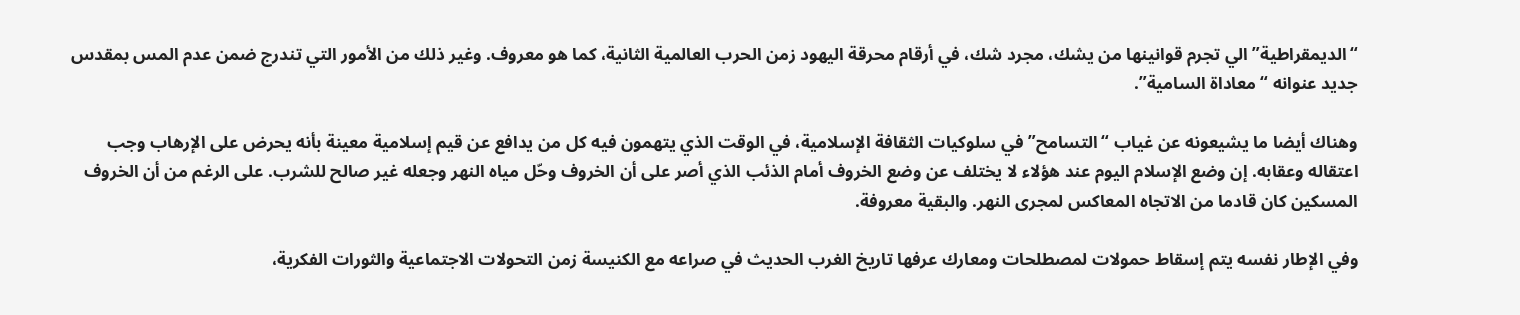“الديمقراطية” الي تجرم قوانينها من يشك، مجرد شك، في أرقام محرقة اليهود زمن الحرب العالمية الثانية، كما هو معروف. وغير ذلك من الأمور التي تندرج ضمن عدم المس بمقدس جديد عنوانه “معاداة السامية”.

وهناك أيضا ما يشيعونه عن غياب “التسامح” في سلوكيات الثقافة الإسلامية، في الوقت الذي يتهمون فيه كل من يدافع عن قيم إسلامية معينة بأنه يحرض على الإرهاب وجب اعتقاله وعقابه. إن وضع الإسلام اليوم عند هؤلاء لا يختلف عن وضع الخروف أمام الذئب الذي أصر على أن الخروف وحّل مياه النهر وجعله غير صالح للشرب. على الرغم من أن الخروف المسكين كان قادما من الاتجاه المعاكس لمجرى النهر. والبقية معروفة.

وفي الإطار نفسه يتم إسقاط حمولات لمصطلحات ومعارك عرفها تاريخ الغرب الحديث في صراعه مع الكنيسة زمن التحولات الاجتماعية والثورات الفكرية،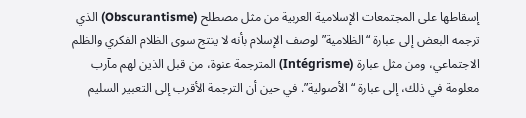إسقاطها على المجتمعات الإسلامية العربية من مثل مصطلح (Obscurantisme) الذي ترجمه البعض إلى عبارة “الظلامية” لوصف الإسلام بأنه لا ينتج سوى الظلام الفكري والظلم الاجتماعي، ومن مثل عبارة (Intégrisme) المترجمة عنوة، من قبل الذين لهم مآرب معلومة في ذلك، إلى عبارة “الأصولية”. في حين أن الترجمة الأقرب إلى التعبير السليم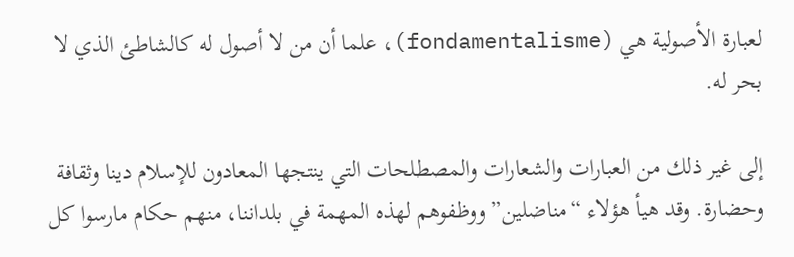لعبارة الأصولية هي (fondamentalisme)، علما أن من لا أصول له كالشاطئ الذي لا بحر له.

إلى غير ذلك من العبارات والشعارات والمصطلحات التي ينتجها المعادون للإسلام دينا وثقافة وحضارة. وقد هيأ هؤلاء “مناضلين” ووظفوهم لهذه المهمة في بلداننا، منهم حكام مارسوا كل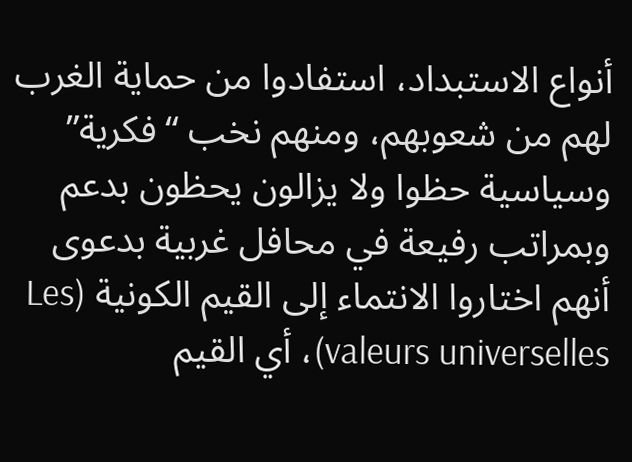أنواع الاستبداد، استفادوا من حماية الغرب لهم من شعوبهم، ومنهم نخب “فكرية” وسياسية حظوا ولا يزالون يحظون بدعم وبمراتب رفيعة في محافل غربية بدعوى أنهم اختاروا الانتماء إلى القيم الكونية (Les valeurs universelles)، أي القيم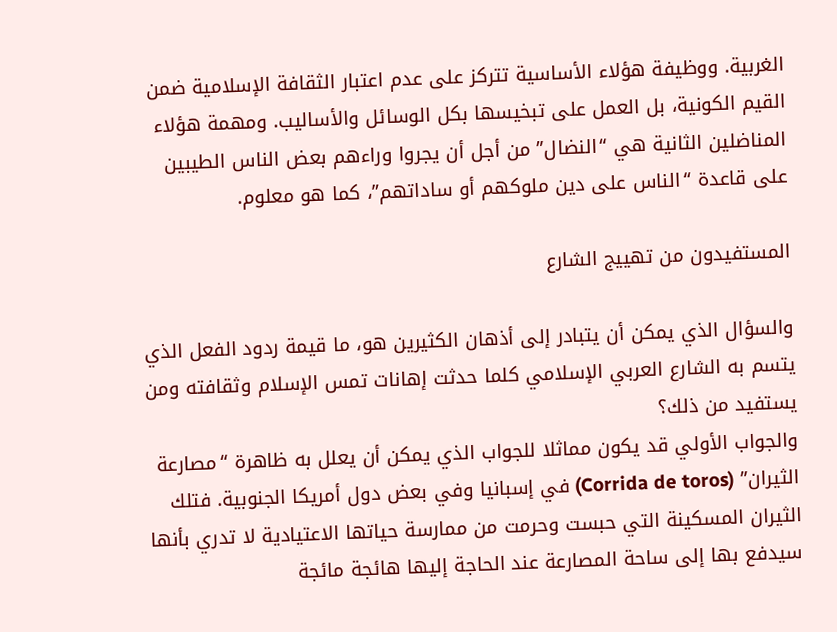الغربية. ووظيفة هؤلاء الأساسية تتركز على عدم اعتبار الثقافة الإسلامية ضمن القيم الكونية، بل العمل على تبخيسها بكل الوسائل والأساليب. ومهمة هؤلاء المناضلين الثانية هي “النضال” من أجل أن يجروا وراءهم بعض الناس الطيبين على قاعدة “الناس على دين ملوكهم أو ساداتهم”، كما هو معلوم.

المستفيدون من تهييج الشارع

والسؤال الذي يمكن أن يتبادر إلى أذهان الكثيرين هو، ما قيمة ردود الفعل الذي يتسم به الشارع العربي الإسلامي كلما حدثت إهانات تمس الإسلام وثقافته ومن يستفيد من ذلك؟
والجواب الأولي قد يكون مماثلا للجواب الذي يمكن أن يعلل به ظاهرة “مصارعة الثيران” (Corrida de toros) في إسبانيا وفي بعض دول أمريكا الجنوبية. فتلك الثيران المسكينة التي حبست وحرمت من ممارسة حياتها الاعتيادية لا تدري بأنها سيدفع بها إلى ساحة المصارعة عند الحاجة إليها هائجة مائجة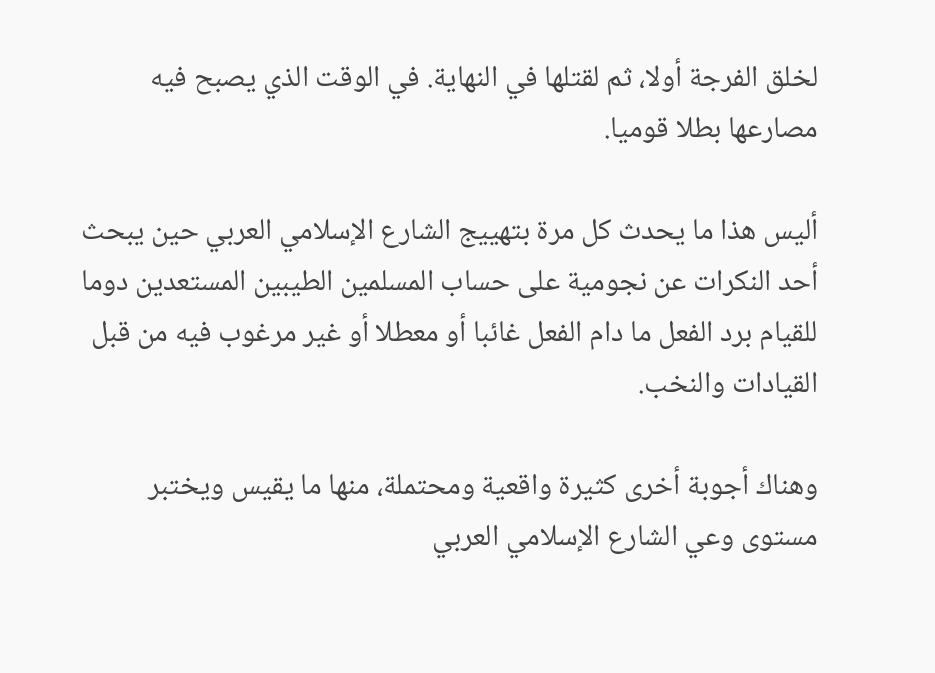لخلق الفرجة أولا، ثم لقتلها في النهاية. في الوقت الذي يصبح فيه مصارعها بطلا قوميا.

أليس هذا ما يحدث كل مرة بتهييج الشارع الإسلامي العربي حين يبحث أحد النكرات عن نجومية على حساب المسلمين الطيبين المستعدين دوما للقيام برد الفعل ما دام الفعل غائبا أو معطلا أو غير مرغوب فيه من قبل القيادات والنخب.

وهناك أجوبة أخرى كثيرة واقعية ومحتملة، منها ما يقيس ويختبر مستوى وعي الشارع الإسلامي العربي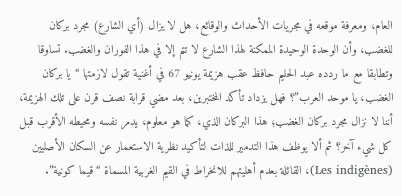العام، ومعرفة موقعه في مجريات الأحداث والوقائع، هل لا يزال (أي الشارع) مجرد بركان للغضب، وأن الوحدة الوحيدة الممكنة لهذا الشارع لا تتم إلا في هذا الفوران والغضب. تساوقا وتطابقا مع ما ردده عبد الحليم حافظ عقب هزيمة يونيو 67 في أغنية تقول لازمتها “يا بركان الغضب، يا موحد العرب”؟ فهل يزداد تأكد المختبرين، بعد مضي قرابة نصف قرن على تلك الهزيمة، أننا لا نزال مجرد بركان الغضب؛ هذا البركان الذي، كما هو معلوم، يدمر نفسه ومحيطه الأقرب قبل كل شيء آخر؟ ثم ألا يوظف هذا التدمير للذات لتأكيد نظرية الاستعمار عن السكان الأصليين (Les indigènes)، القائلة بعدم أهليتهم للانخراط في القيم الغربية المسماة “قيما كونية”.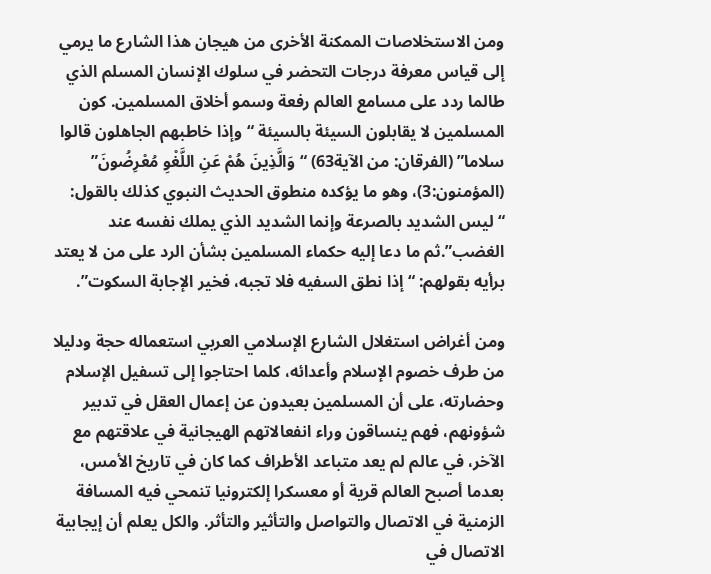ومن الاستخلاصات الممكنة الأخرى من هيجان هذا الشارع ما يرمي إلى قياس معرفة درجات التحضر في سلوك الإنسان المسلم الذي طالما ردد على مسامع العالم رفعة وسمو أخلاق المسلمين. كون المسلمين لا يقابلون السيئة بالسيئة “وإذا خاطبهم الجاهلون قالوا سلاما” (الفرقان: من الآية63) “وَالَّذِينَ هُمْ عَنِ اللَّغْوِ مُعْرِضُونَ” (المؤمنون:3)، وهو ما يؤكده منطوق الحديث النبوي كذلك بالقول: “ليس الشديد بالصرعة وإنما الشديد الذي يملك نفسه عند الغضب”.ثم ما دعا إليه حكماء المسلمين بشأن الرد على من لا يعتد برأيه بقولهم: “إذا نطق السفيه فلا تجبه، فخير الإجابة السكوت”.

ومن أغراض استغلال الشارع الإسلامي العربي استعماله حجة ودليلا من طرف خصوم الإسلام وأعدائه، كلما احتاجوا إلى تسفيل الإسلام وحضارته، على أن المسلمين بعيدون عن إعمال العقل في تدبير شؤونهم، فهم ينساقون وراء انفعالاتهم الهيجانية في علاقتهم مع الآخر، في عالم لم يعد متباعد الأطراف كما كان في تاريخ الأمس، بعدما أصبح العالم قرية أو معسكرا إلكترونيا تنمحي فيه المسافة الزمنية في الاتصال والتواصل والتأثير والتأثر. والكل يعلم أن إيجابية الاتصال في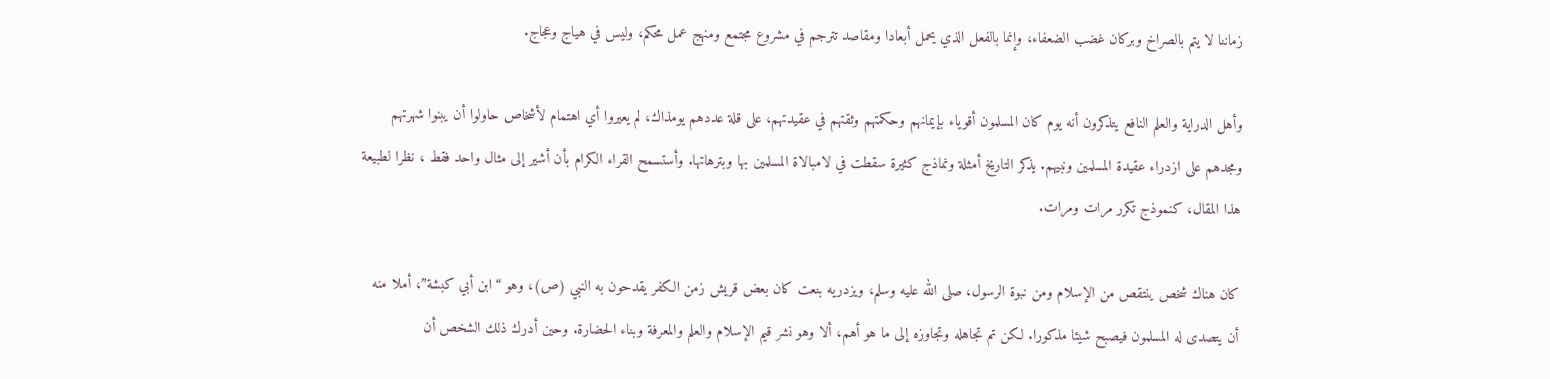زماننا لا يتم بالصراخ وبركان غضب الضعفاء، وإنما بالفعل الذي يحمل أبعادا ومقاصد تترجم في مشروع مجتمع ومنهج عمل محكم، وليس في هياج وعجاج.

وأهل الدراية والعلم النافع يتذكرون أنه يوم كان المسلمون أقوياء بإيمانهم وحكمتهم وثقتهم في عقيدتهم، على قلة عددهم يومذاك، لم يعيروا أي اهتمام لأشخاص حاولوا أن يبنوا شهرتهم ومجدهم على ازدراء عقيدة المسلمين ونبيهم. يذكر التاريخ أمثلة ونماذج كثيرة سقطت في لامبالاة المسلمين بها وبترهاتها. وأستسمح القراء الكرام بأن أشير إلى مثال واحد فقط ، نظرا لطبيعة هذا المقال، كنموذج تكرر مرات ومرات.

كان هناك شخص ينتقص من الإسلام ومن نبوة الرسول، صلى الله عليه وسلم، ويزدريه بنعت كان بعض قريش زمن الكفر يقدحون به النبي (ص)، وهو “ابن أبي كبشة”، أملا منه أن يتصدى له المسلمون فيصبح شيئا مذكورا. لكن تم تجاهله وتجاوزه إلى ما هو أهم، ألا وهو نشر قيم الإسلام والعلم والمعرفة وبناء الحضارة. وحين أدرك ذلك الشخص أن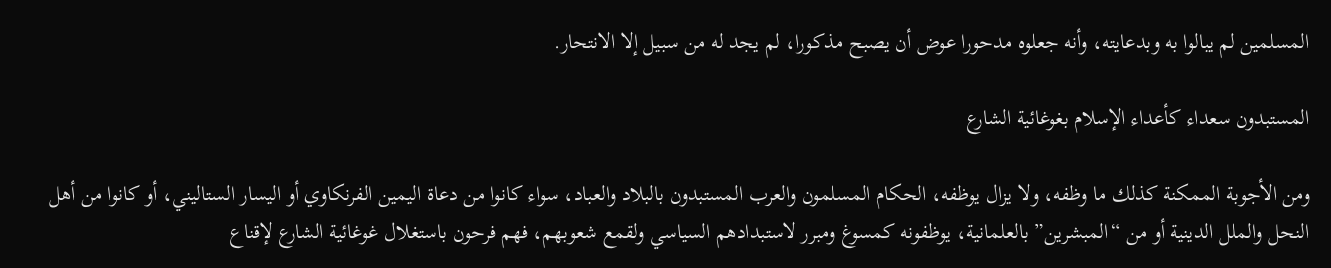المسلمين لم يبالوا به وبدعايته، وأنه جعلوه مدحورا عوض أن يصبح مذكورا، لم يجد له من سبيل إلا الانتحار.

المستبدون سعداء كأعداء الإسلام بغوغائية الشارع

ومن الأجوبة الممكنة كذلك ما وظفه، ولا يزال يوظفه، الحكام المسلمون والعرب المستبدون بالبلاد والعباد، سواء كانوا من دعاة اليمين الفرنكاوي أو اليسار الستاليني، أو كانوا من أهل النحل والملل الدينية أو من “المبشرين” بالعلمانية، يوظفونه كمسوغ ومبرر لاستبدادهم السياسي ولقمع شعوبهم، فهم فرحون باستغلال غوغائية الشارع لإقناع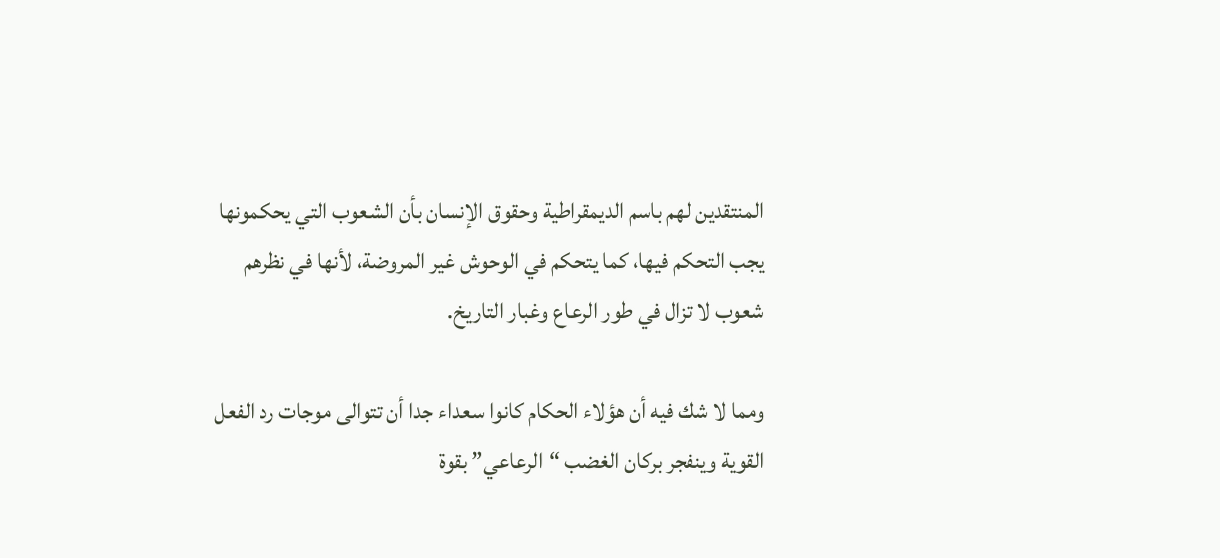المنتقدين لهم باسم الديمقراطية وحقوق الإنسان بأن الشعوب التي يحكمونها يجب التحكم فيها، كما يتحكم في الوحوش غير المروضة، لأنها في نظرهم شعوب لا تزال في طور الرعاع وغبار التاريخ.

ومما لا شك فيه أن هؤلاء الحكام كانوا سعداء جدا أن تتوالى موجات رد الفعل القوية وينفجر بركان الغضب “الرعاعي” بقوة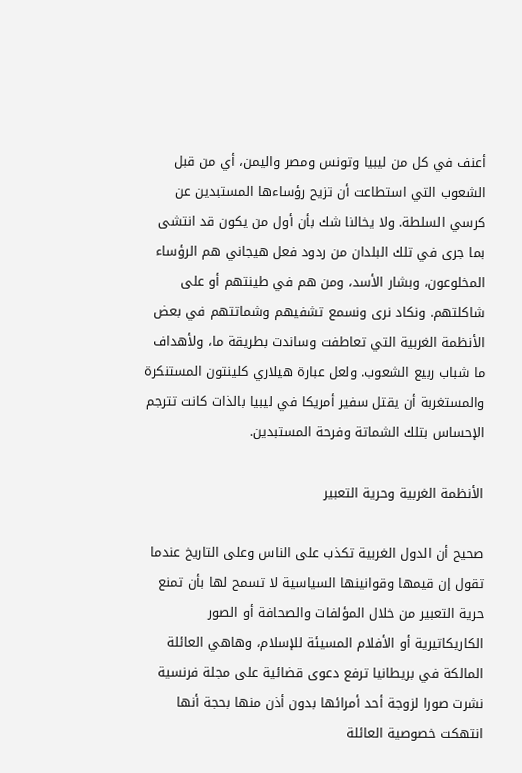أعنف في كل من ليبيا وتونس ومصر واليمن، أي من قبل الشعوب التي استطاعت أن تزيح رؤساءها المستبدين عن كرسي السلطة. ولا يخالنا شك بأن أول من يكون قد انتشى بما جرى في تلك البلدان من ردود فعل هيجاني هم الرؤساء المخلوعون، وبشار الأسد، ومن هم في طينتهم أو على شاكلتهم. ونكاد نرى ونسمع تشفيهم وشماتتهم في بعض الأنظمة الغربية التي تعاطفت وساندت بطريقة ما، ولأهداف ما شباب ربيع الشعوب. ولعل عبارة هيلاري كلينتون المستنكرة والمستغربة أن يقتل سفير أمريكا في ليبيا بالذات كانت تترجم الإحساس بتلك الشماتة وفرحة المستبدين.

الأنظمة الغربية وحرية التعبير

صحيح أن الدول الغربية تكذب على الناس وعلى التاريخ عندما تقول إن قيمها وقوانينها السياسية لا تسمح لها بأن تمنع حرية التعبير من خلال المؤلفات والصحافة أو الصور الكاريكاتيرية أو الأفلام المسيئة للإسلام، وهاهي العائلة المالكة في بريطانيا ترفع دعوى قضائية على مجلة فرنسية نشرت صورا لزوجة أحد أمرائها بدون أذن منها بحجة أنها انتهكت خصوصية العائلة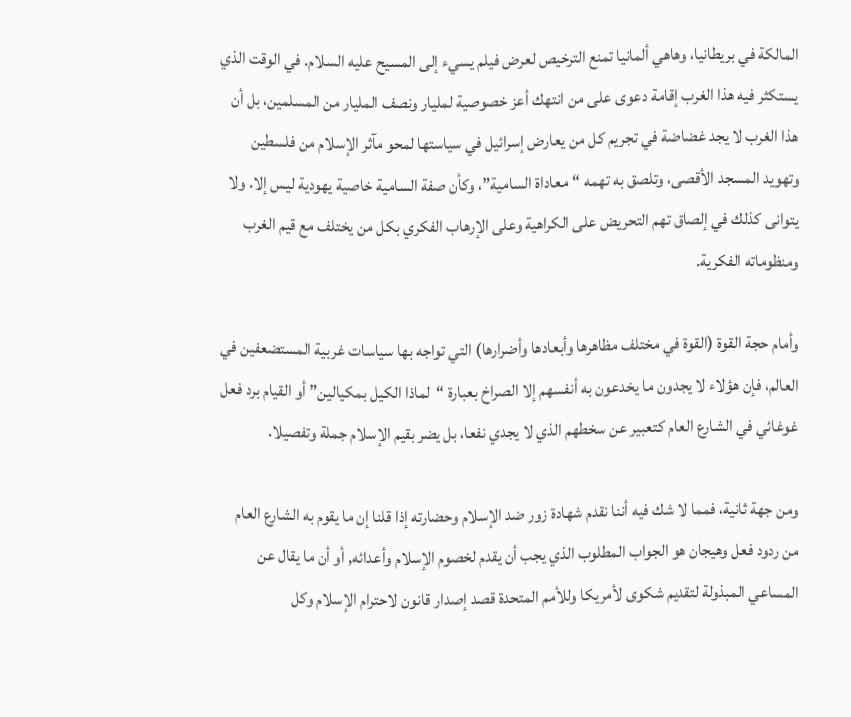المالكة في بريطانيا، وهاهي ألمانيا تمنع الترخيص لعرض فيلم يسيء إلى المسيح عليه السلام. في الوقت الذي يستكثر فيه هذا الغرب إقامة دعوى على من انتهك أعز خصوصية لمليار ونصف المليار من المسلمين، بل أن هذا الغرب لا يجد غضاضة في تجريم كل من يعارض إسرائيل في سياستها لمحو مآثر الإسلام من فلسطين وتهويد المسجد الأقصى، وتلصق به تهمه “معاداة السامية”، وكأن صفة السامية خاصية يهودية ليس إلا. ولا يتوانى كذلك في إلصاق تهم التحريض على الكراهية وعلى الإرهاب الفكري بكل من يختلف مع قيم الغرب ومنظوماته الفكرية.

وأمام حجة القوة (القوة في مختلف مظاهرها وأبعادها وأضرارها) التي تواجه بها سياسات غربية المستضعفين في العالم، فإن هؤلاء لا يجدون ما يخدعون به أنفسهم إلا الصراخ بعبارة “لماذا الكيل بمكيالين” أو القيام برد فعل غوغائي في الشارع العام كتعبير عن سخطهم الذي لا يجدي نفعا، بل يضر بقيم الإسلام جملة وتفصيلا.

ومن جهة ثانية، فمما لا شك فيه أننا نقدم شهادة زور ضد الإسلام وحضارته إذا قلنا إن ما يقوم به الشارع العام من ردود فعل وهيجان هو الجواب المطلوب الذي يجب أن يقدم لخصوم الإسلام وأعدائه, أو أن ما يقال عن المساعي المبذولة لتقديم شكوى لأمريكا وللأمم المتحدة قصد إصدار قانون لاحترام الإسلام وكل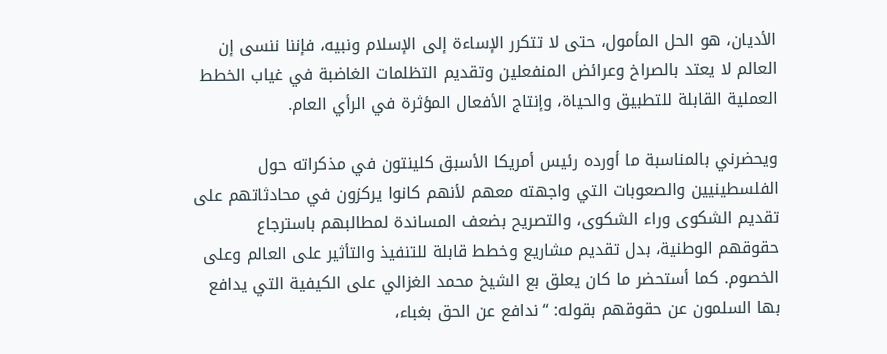الأديان، هو الحل المأمول، حتى لا تتكرر الإساءة إلى الإسلام ونبيه، فإننا ننسى إن العالم لا يعتد بالصراخ وعرائض المنفعلين وتقديم التظلمات الغاضبة في غياب الخطط العملية القابلة للتطبيق والحياة، وإنتاج الأفعال المؤثرة في الرأي العام.

ويحضرني بالمناسبة ما أورده رئيس أمريكا الأسبق كلينتون في مذكراته حول الفلسطينيين والصعوبات التي واجهته معهم لأنهم كانوا يركزون في محادثاتهم على تقديم الشكوى وراء الشكوى، والتصريح بضعف المساندة لمطالبهم باسترجاع حقوقهم الوطنية، بدل تقديم مشاريع وخطط قابلة للتنفيذ والتأثير على العالم وعلى الخصوم. كما أستحضر ما كان يعلق بع الشيخ محمد الغزالي على الكيفية التي يدافع بها السلمون عن حقوقهم بقوله: “ندافع عن الحق بغباء،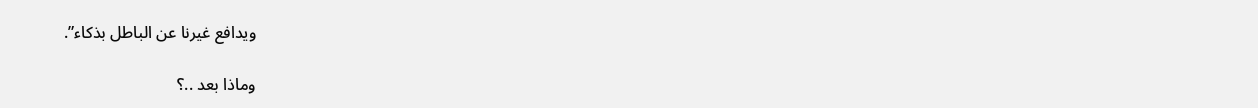ويدافع غيرنا عن الباطل بذكاء”.

وماذا بعد ..؟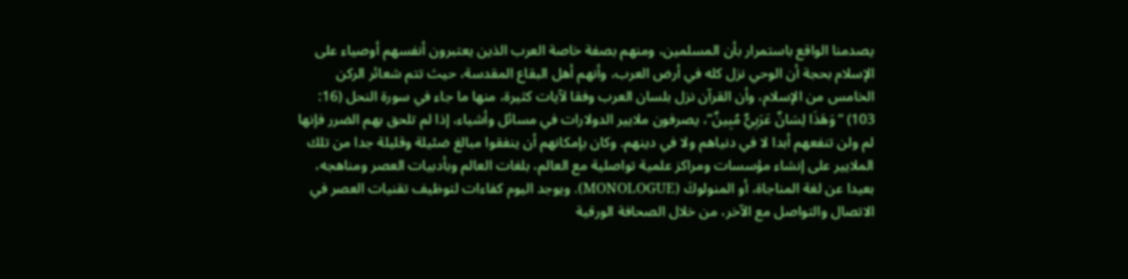يصدمنا الواقع باستمرار بأن المسلمين، ومنهم بصفة خاصة العرب الذين يعتبرون أنفسهم أوصياء على الإسلام بحجة أن الوحي نزل كله في أرض العرب، وأنهم أهل البقاع المقدسة، حيث تتم شعائر الركن الخامس من الإسلام، وأن القرآن نزل بلسان العرب وفقا لآيات كثيرة، منها ما جاء في سورة النحل (16: 103) “وَهَذَا لِسَانٌ عَرَبِيٌّ مُبِينٌ”، يصرفون ملايير الدولارات في مسائل وأشياء، إذا لم تلحق بهم الضرر فإنها لم ولن تنفعهم أبدا لا في دنياهم ولا في دينهم. وكان بإمكانهم أن ينفقوا مبالغ ضئيلة وقليلة جدا من تلك الملايير على إنشاء مؤسسات ومراكز علمية تواصلية مع العالم، بلغات العالم وبأدبيات العصر ومناهجه، بعيدا عن لغة المناجاة، أو المنولوكَ (MONOLOGUE). ويوجد اليوم كفاءات لتوظيف تقنيات العصر في الاتصال والتواصل مع الآخر، من خلال الصحافة الورقية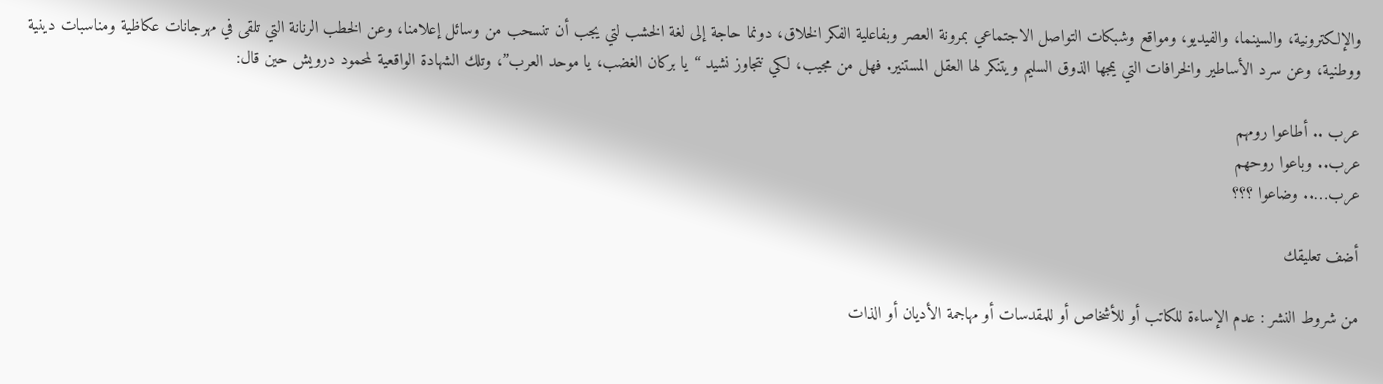والإلكترونية، والسينما، والفيديو، ومواقع وشبكات التواصل الاجتماعي بمرونة العصر وبفاعلية الفكر الخلاق، دونما حاجة إلى لغة الخشب لتي يجب أن تنسحب من وسائل إعلامنا، وعن الخطب الرنانة التي تلقى في مهرجانات عكاظية ومناسبات دينية ووطنية، وعن سرد الأساطير والخرافات التي يمجها الذوق السليم ويتنكر لها العقل المستنير. فهل من مجيب، لكي نتجاوز نشيد “يا بركان الغضب، يا موحد العرب”، وتلك الشهادة الواقعية لمحمود درويش حين قال:

عرب .. أطاعوا رومهم
عرب.. وباعوا روحهم
عرب….. وضاعوا ؟؟؟

أضف تعليقك

من شروط النشر : عدم الإساءة للكاتب أو للأشخاص أو للمقدسات أو مهاجمة الأديان أو الذات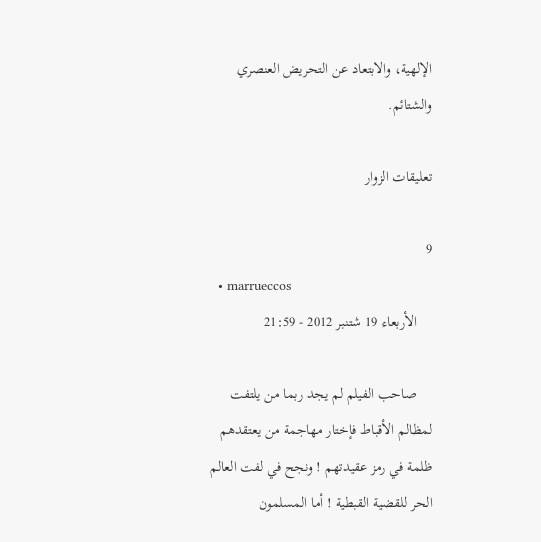الإلهية، والابتعاد عن التحريض العنصري والشتائم.

تعليقات الزوار

9
  • marrueccos
    الأربعاء 19 شتنبر 2012 - 21:59

    صاحب الفيلم لم يجد ربما من يلتفت لمظالم الأقباط فإختار مهاجمة من يعتقدهم ظلمة في رمز عقيدتهم ! ونجح في لفت العالم الحر للقضية القبطية ! أما المسلمون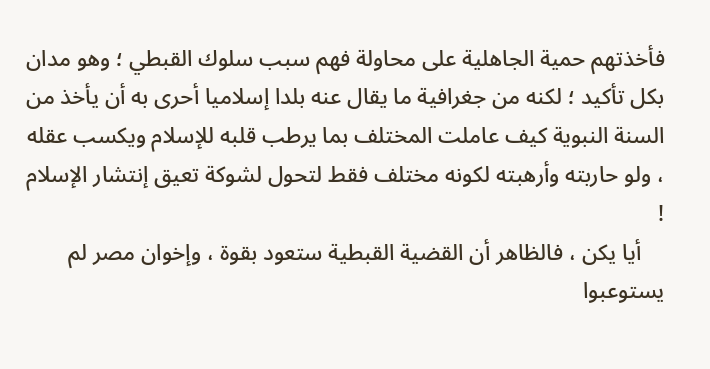فأخذتهم حمية الجاهلية على محاولة فهم سبب سلوك القبطي ؛ وهو مدان بكل تأكيد ؛ لكنه من جغرافية ما يقال عنه بلدا إسلاميا أحرى به أن يأخذ من السنة النبوية كيف عاملت المختلف بما يرطب قلبه للإسلام ويكسب عقله ، ولو حاربته وأرهبته لكونه مختلف فقط لتحول لشوكة تعيق إنتشار الإسلام !
    أيا يكن ، فالظاهر أن القضية القبطية ستعود بقوة ، وإخوان مصر لم يستوعبوا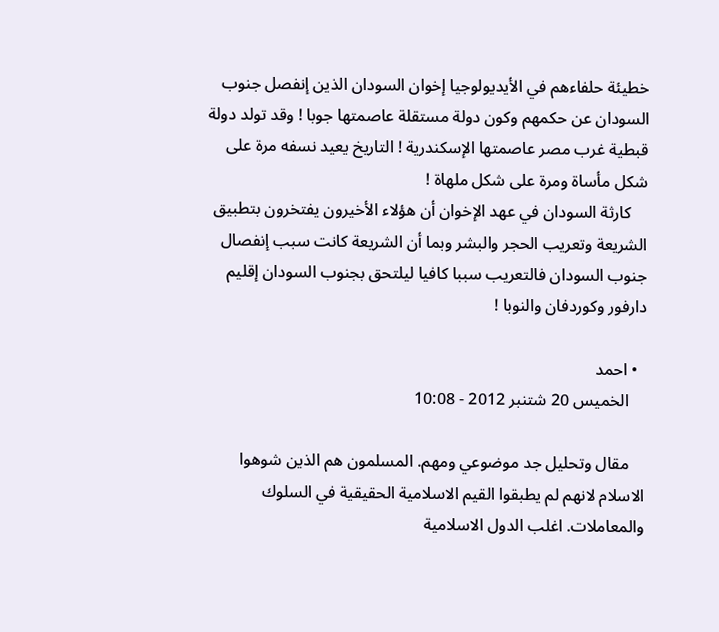خطيئة حلفاءهم في الأيديولوجيا إخوان السودان الذين إنفصل جنوب السودان عن حكمهم وكون دولة مستقلة عاصمتها جوبا ! وقد تولد دولة قبطية غرب مصر عاصمتها الإسكندرية ! التاريخ يعيد نسفه مرة على شكل مأساة ومرة على شكل ملهاة !
    كارثة السودان في عهد الإخوان أن هؤلاء الأخيرون يفتخرون بتطبيق الشريعة وتعريب الحجر والبشر وبما أن الشريعة كانت سبب إنفصال جنوب السودان فالتعريب سببا كافيا ليلتحق بجنوب السودان إقليم دارفور وكوردفان والنوبا !

  • احمد
    الخميس 20 شتنبر 2012 - 10:08

    مقال وتحليل جد موضوعي ومهم. المسلمون هم الذين شوهوا الاسلام لانهم لم يطبقوا القيم الاسلامية الحقيقية في السلوك والمعاملات. اغلب الدول الاسلامية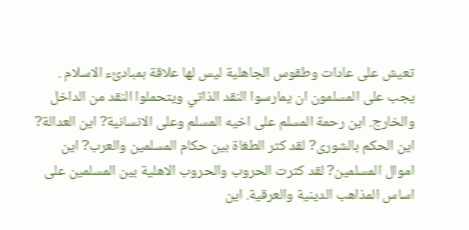تعيش على عادات وطقوس الجاهلية ليس لها علاقة بمبادئء الاسلام . يجب على المسلمون ان يمارسوا النقد الذاتي ويتحملوا النقد من الداخل والخارج. اين رحمة المسلم على اخيه المسلم وعلى الانسانية? اين العدالة? اين الحكم بالشورى? لقد كثر الطغاة بين حكام المسلمين والعرب? اين اموال المسلمين? لقد كثرت الحروب والحروب الاهلية بين المسلمين على اساس المذاهب الدينية والعرقية. اين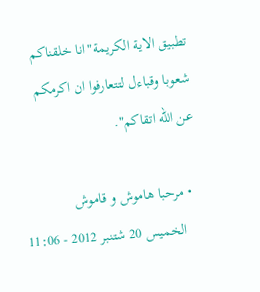تطبيق الاية الكريمة"انا خلقناكم شعوبا وقباءل لتتعارفوا ان اكرمكم عن الله اتقاكم".

  • مرحبا هاموش و قاموش
    الخميس 20 شتنبر 2012 - 11:06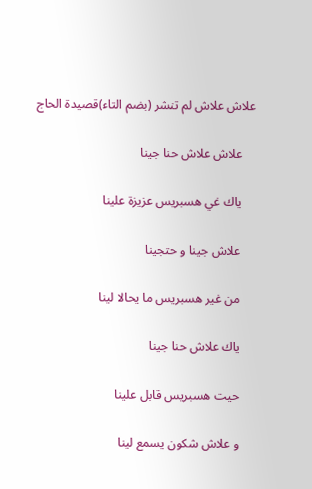علاش علاش لم تنشر (بضم التاء)قصيدة الحاج

    علاش علاش حنا جينا

    ياك غي هسبريس عزيزة علينا

    علاش جينا و حتجينا

    من غير هسبريس ما يحالا لينا

    ياك علاش حنا جينا

    حيت هسبريس قابل علينا

    و علاش شكون يسمع لينا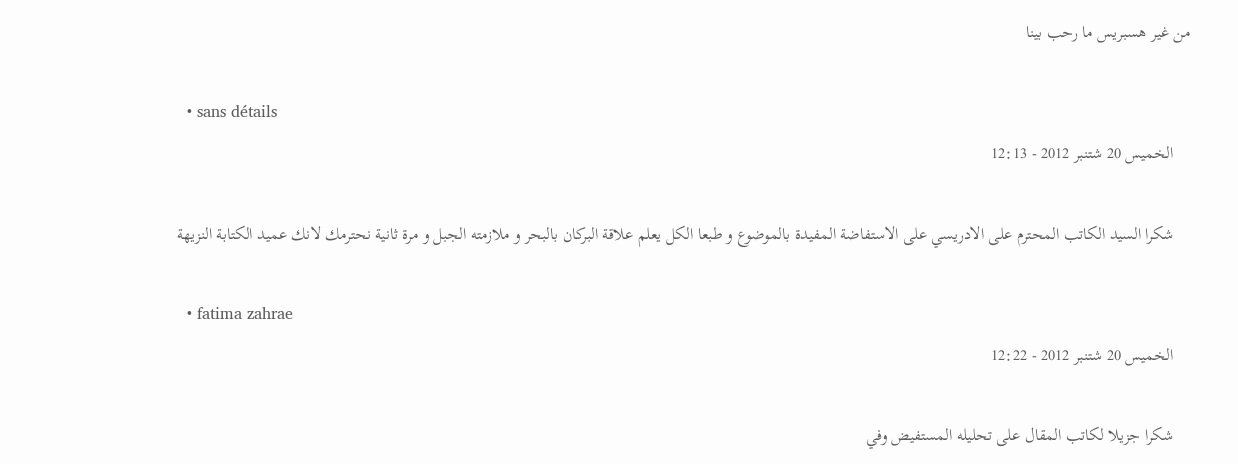من غير هسبريس ما رحب بينا

  • sans détails
    الخميس 20 شتنبر 2012 - 12:13

    شكرا السيد الكاتب المحترم على الادريسي على الاستفاضة المفيدة بالموضوع و طبعا الكل يعلم علاقة البركان بالبحر و ملازمته الجبل و مرة ثانية نحترمك لانك عميد الكتابة النزيهة

  • fatima zahrae
    الخميس 20 شتنبر 2012 - 12:22

    شكرا جزيلا لكاتب المقال على تحليله المستفيض وفي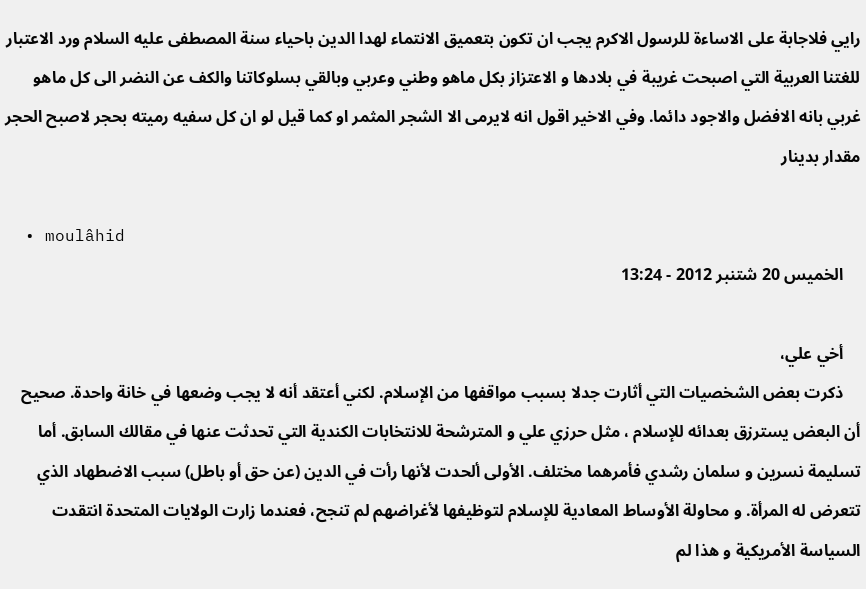رايي فلاجابة على الاساءة للرسول الاكرم يجب ان تكون بتعميق الانتماء لهدا الدين باحياء سنة المصطفى عليه السلام ورد الاعتبار للغتنا العربية التي اصبحت غريبة في بلادها و الاعتزاز بكل ماهو وطني وعربي وبالقي بسلوكاتنا والكف عن النضر الى كل ماهو غربي بانه الافضل والاجود دائما. وفي الاخير اقول انه لايرمى الا الشجر المثمر او كما قيل لو ان كل سفيه رميته بحجر لاصبح الحجر مقدار بدينار

  • moulâhid
    الخميس 20 شتنبر 2012 - 13:24

    أخي علي،
    ذكرت بعض الشخصيات التي أثارت جدلا بسبب مواقفها من الإسلام. لكني أعتقد أنه لا يجب وضعها في خانة واحدة. صحيح أن البعض يسترزق بعدائه للإسلام ، مثل حرزي علي و المترشحة للانتخابات الكندية التي تحدثت عنها في مقالك السابق. أما تسليمة نسرين و سلمان رشدي فأمرهما مختلف. الأولى ألحدت لأنها رأت في الدين (عن حق أو باطل) سبب الاضطهاد الذي تتعرض له المرأة. و محاولة الأوساط المعادية للإسلام لتوظيفها لأغراضهم لم تنجح، فعندما زارت الولايات المتحدة انتقدت السياسة الأمريكية و هذا لم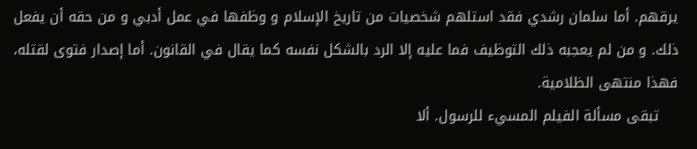يرقهم. أما سلمان رشدي فقد استلهم شخصيات من تاريخ الإسلام و وظفها في عمل أدبي و من حقه أن يفعل ذلك. و من لم يعجبه ذلك التوظيف فما عليه إلا الرد بالشكل نفسه كما يقال في القانون. أما إصدار فتوى لقتله، فهذا منتهى الظلامية.
    تبقى مسألة الفيلم المسيء للرسول. ألا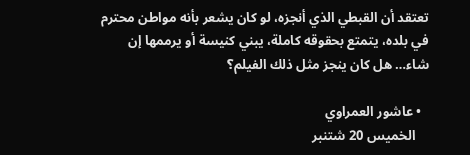تعتقد أن القبطي الذي أنجزه، لو كان يشعر بأنه مواطن محترم في بلده، يتمتع بحقوقه كاملة، يبني كنيسة أو يرممها إن شاء… هل كان ينجز مثل ذلك الفيلم؟

  • عاشور العمراوي
    الخميس 20 شتنبر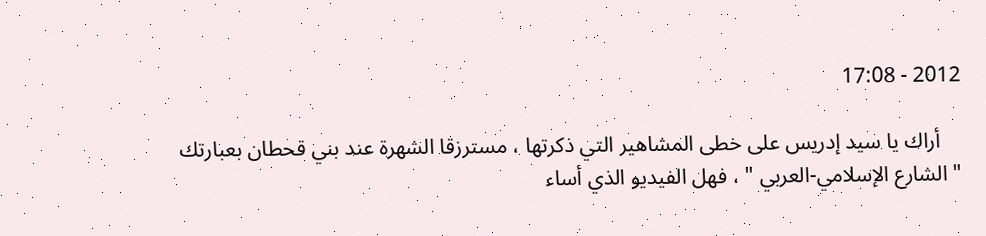2012 - 17:08

    أراك يا سيد إدريس على خطى المشاهير التي ذكرتها ، مسترزقا الشهرة عند بني قحطان بعبارتك " الشارع الإسلامي-العربي " ، فهل الفيديو الذي أساء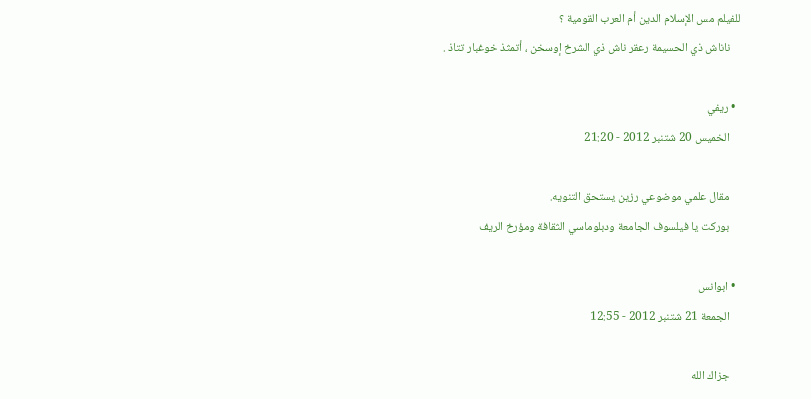للفيلم مس الإسلام الدين أم العرب القومية ؟
    ناناش ذي الحسيمة رعقر ناش ذي الشرخ إوسخن ، أتمثذ خوغبار تتاذ .

  • ريفي
    الخميس 20 شتنبر 2012 - 21:20

    مقال علمي موضوعي رزين يستحق التنويه.
    بوركت يا فيلسوف الجامعة ودبلوماسي الثقافة ومؤرخ الريف

  • ابوانس
    الجمعة 21 شتنبر 2012 - 12:55

    جزاك الله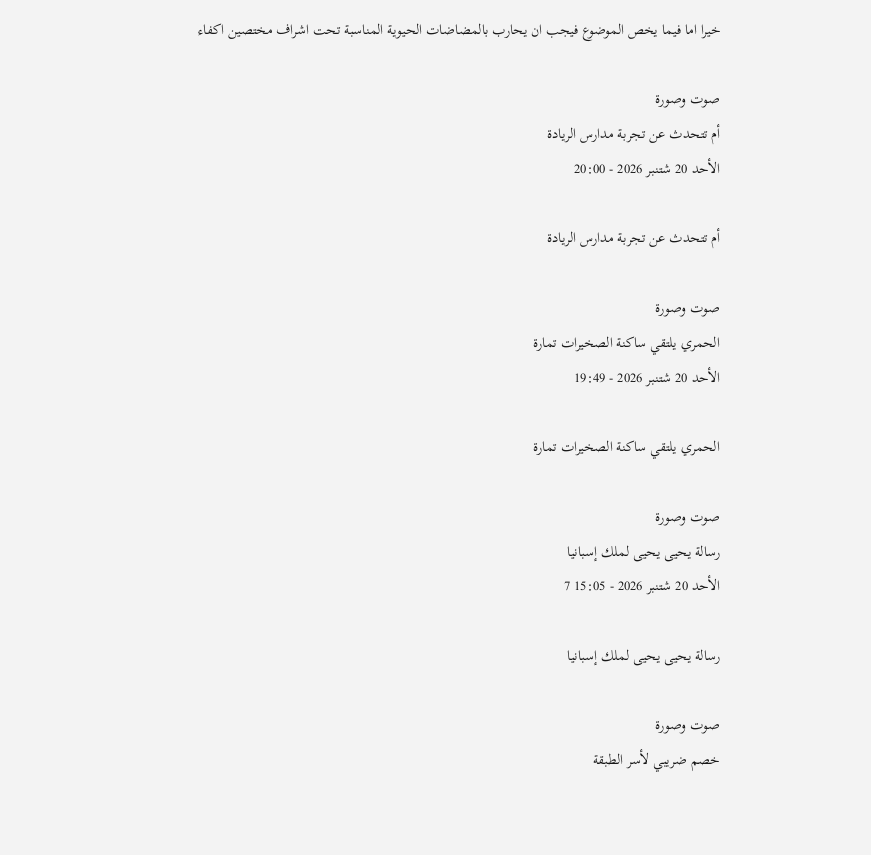خيرا اما فيما يخص الموضوع فيجب ان يحارب بالمضاضات الحيوية المناسبة تحت اشراف مختصين اكفاء

صوت وصورة
أم تتحدث عن تجربة مدارس الريادة
الأحد 20 شتنبر 2026 - 20:00

أم تتحدث عن تجربة مدارس الريادة

صوت وصورة
الحمري يلتقي ساكنة الصخيرات تمارة
الأحد 20 شتنبر 2026 - 19:49

الحمري يلتقي ساكنة الصخيرات تمارة

صوت وصورة
رسالة يحيى يحيى لملك إسبانيا
الأحد 20 شتنبر 2026 - 15:05 7

رسالة يحيى يحيى لملك إسبانيا

صوت وصورة
خصم ضريبي لأسر الطبقة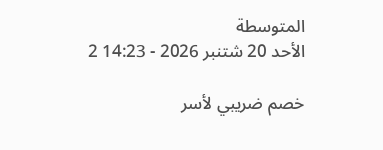المتوسطة
الأحد 20 شتنبر 2026 - 14:23 2

خصم ضريبي لأسر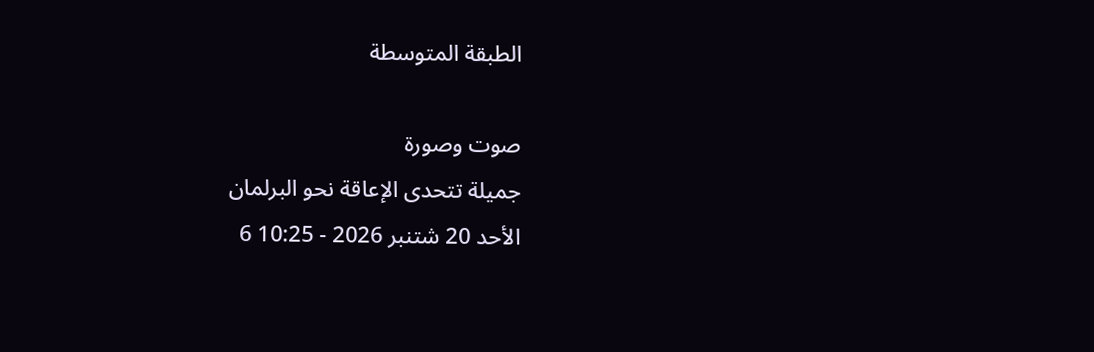الطبقة المتوسطة

صوت وصورة
جميلة تتحدى الإعاقة نحو البرلمان
الأحد 20 شتنبر 2026 - 10:25 6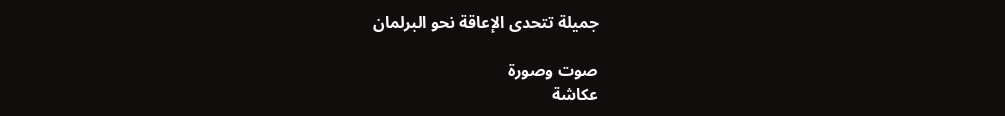جميلة تتحدى الإعاقة نحو البرلمان

صوت وصورة
عكاشة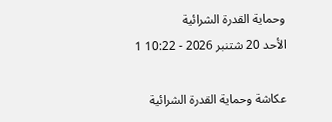وحماية القدرة الشرائية
الأحد 20 شتنبر 2026 - 10:22 1

عكاشة وحماية القدرة الشرائية